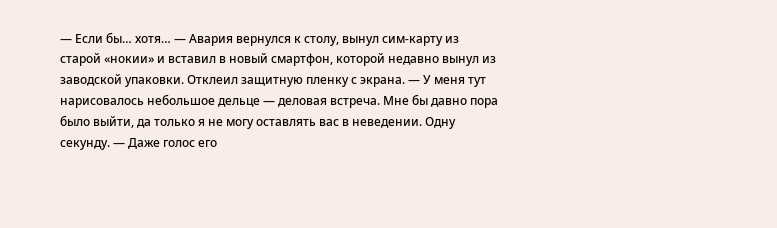— Если бы… хотя… — Авария вернулся к столу, вынул сим-карту из старой «нокии» и вставил в новый смартфон, которой недавно вынул из заводской упаковки. Отклеил защитную пленку с экрана. — У меня тут нарисовалось небольшое дельце — деловая встреча. Мне бы давно пора было выйти, да только я не могу оставлять вас в неведении. Одну секунду. — Даже голос его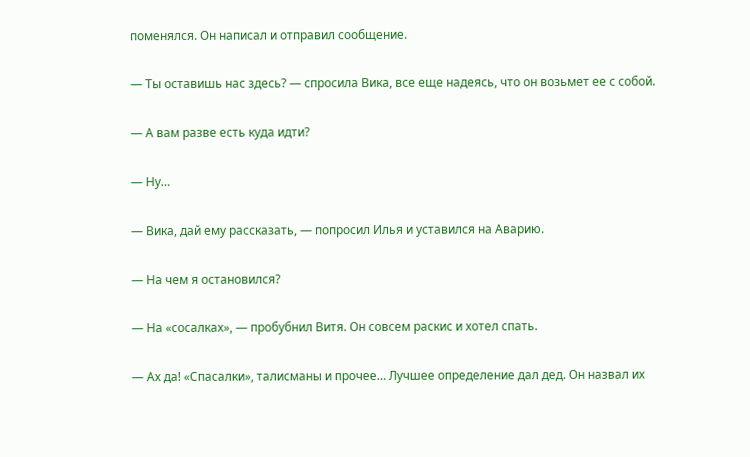поменялся. Он написал и отправил сообщение.

— Ты оставишь нас здесь? — спросила Вика, все еще надеясь, что он возьмет ее с собой.

— А вам разве есть куда идти?

— Ну…

— Вика, дай ему рассказать, — попросил Илья и уставился на Аварию.

— На чем я остановился?

— На «сосалках», — пробубнил Витя. Он совсем раскис и хотел спать.

— Ах да! «Спасалки», талисманы и прочее… Лучшее определение дал дед. Он назвал их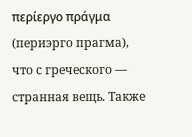περίεργο πράγμα (периэрго прагма), что с греческого — странная вещь. Также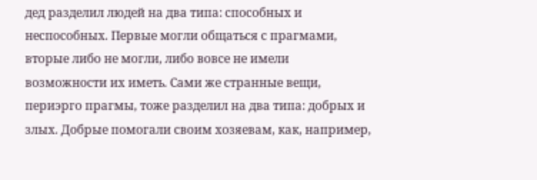дед разделил людей на два типа: способных и неспособных. Первые могли общаться с прагмами, вторые либо не могли, либо вовсе не имели возможности их иметь. Сами же странные вещи, периэрго прагмы, тоже разделил на два типа: добрых и злых. Добрые помогали своим хозяевам, как, например,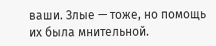ваши. Злые — тоже, но помощь их была мнительной.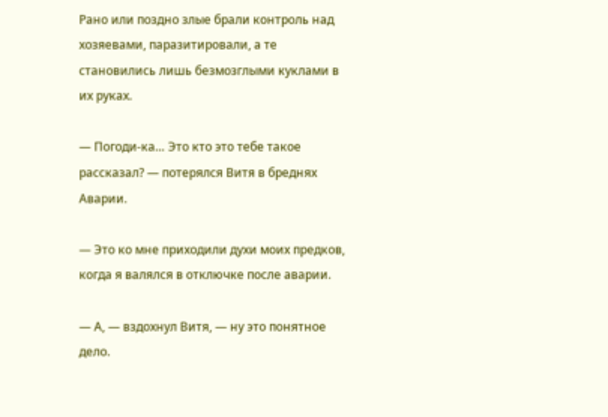Рано или поздно злые брали контроль над хозяевами, паразитировали, а те становились лишь безмозглыми куклами в их руках.

— Погоди-ка… Это кто это тебе такое рассказал? — потерялся Витя в бреднях Аварии.

— Это ко мне приходили духи моих предков, когда я валялся в отключке после аварии.

— А, — вздохнул Витя, — ну это понятное дело.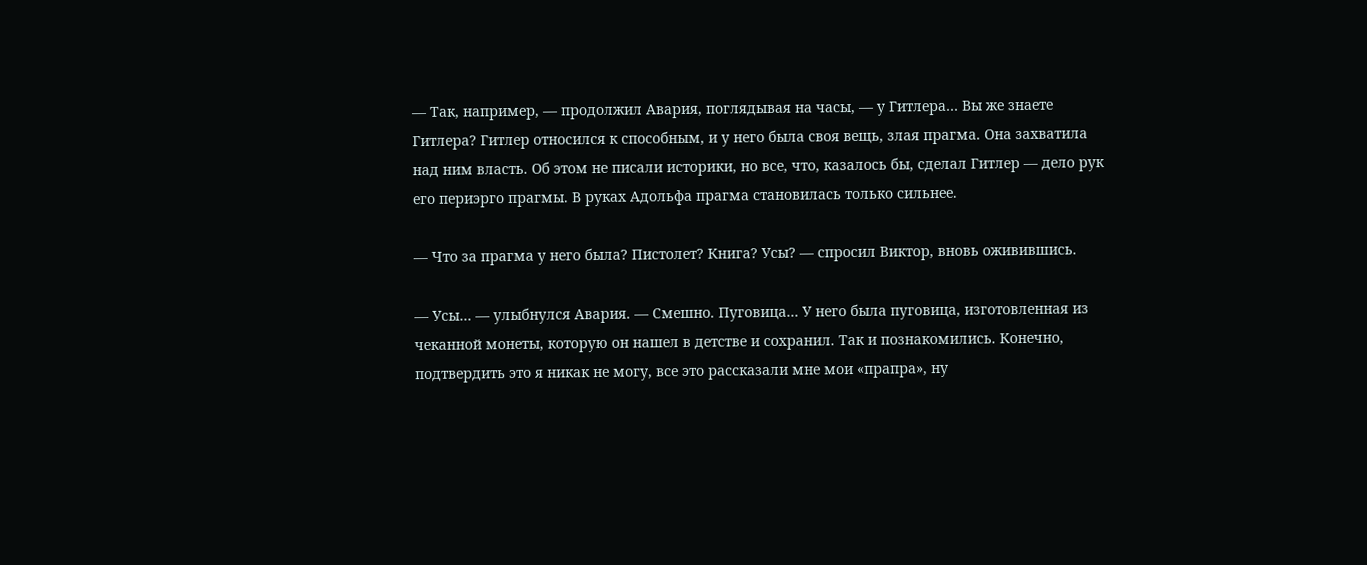— Так, например, — продолжил Авария, поглядывая на часы, — у Гитлера… Вы же знаете Гитлера? Гитлер относился к способным, и у него была своя вещь, злая прагма. Она захватила над ним власть. Об этом не писали историки, но все, что, казалось бы, сделал Гитлер — дело рук его периэрго прагмы. В руках Адольфа прагма становилась только сильнее.

— Что за прагма у него была? Пистолет? Книга? Усы? — спросил Виктор, вновь оживившись.

— Усы… — улыбнулся Авария. — Смешно. Пуговица… У него была пуговица, изготовленная из чеканной монеты, которую он нашел в детстве и сохранил. Так и познакомились. Конечно, подтвердить это я никак не могу, все это рассказали мне мои «прапра», ну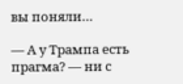вы поняли…

— А у Трампа есть прагма? — ни с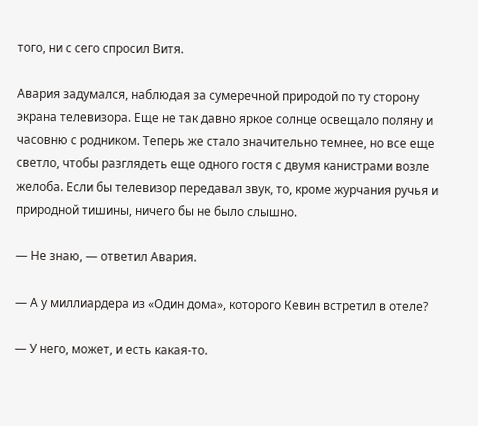того, ни с сего спросил Витя.

Авария задумался, наблюдая за сумеречной природой по ту сторону экрана телевизора. Еще не так давно яркое солнце освещало поляну и часовню с родником. Теперь же стало значительно темнее, но все еще светло, чтобы разглядеть еще одного гостя с двумя канистрами возле желоба. Если бы телевизор передавал звук, то, кроме журчания ручья и природной тишины, ничего бы не было слышно.

— Не знаю, — ответил Авария.

— А у миллиардера из «Один дома», которого Кевин встретил в отеле?

— У него, может, и есть какая-то.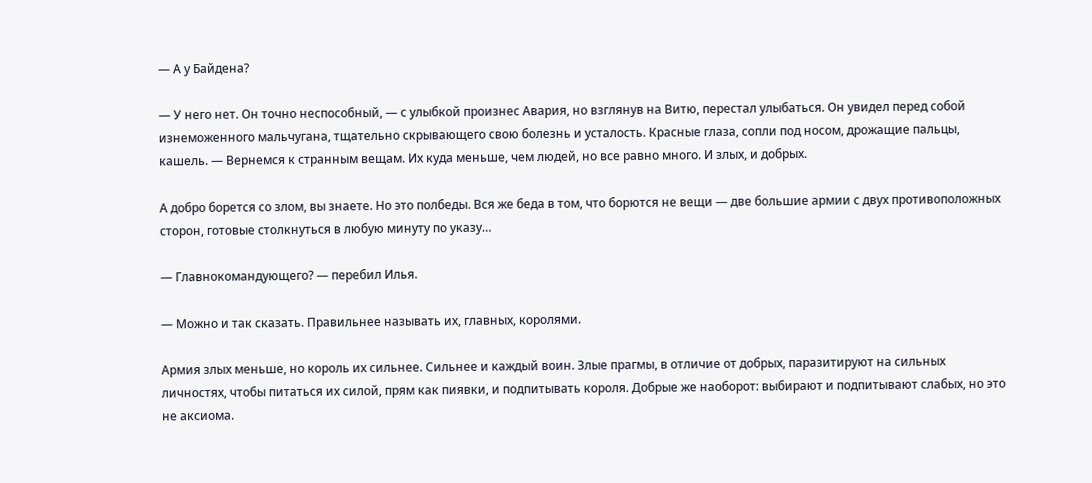— А у Байдена?

— У него нет. Он точно неспособный, — с улыбкой произнес Авария, но взглянув на Витю, перестал улыбаться. Он увидел перед собой изнеможенного мальчугана, тщательно скрывающего свою болезнь и усталость. Красные глаза, сопли под носом, дрожащие пальцы, кашель. — Вернемся к странным вещам. Их куда меньше, чем людей, но все равно много. И злых, и добрых.

А добро борется со злом, вы знаете. Но это полбеды. Вся же беда в том, что борются не вещи — две большие армии с двух противоположных сторон, готовые столкнуться в любую минуту по указу…

— Главнокомандующего? — перебил Илья.

— Можно и так сказать. Правильнее называть их, главных, королями.

Армия злых меньше, но король их сильнее. Сильнее и каждый воин. Злые прагмы, в отличие от добрых, паразитируют на сильных личностях, чтобы питаться их силой, прям как пиявки, и подпитывать короля. Добрые же наоборот: выбирают и подпитывают слабых, но это не аксиома.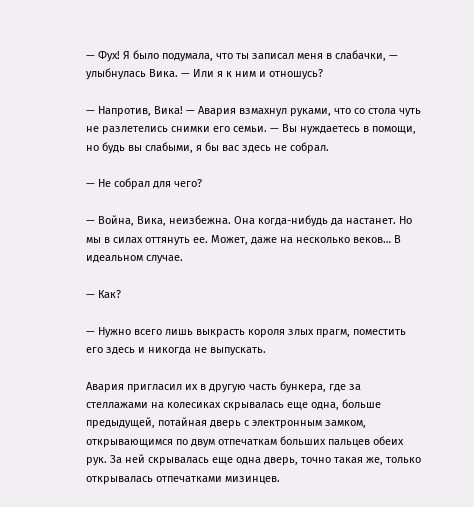— Фух! Я было подумала, что ты записал меня в слабачки, — улыбнулась Вика. — Или я к ним и отношусь?

— Напротив, Вика! — Авария взмахнул руками, что со стола чуть не разлетелись снимки его семьи. — Вы нуждаетесь в помощи, но будь вы слабыми, я бы вас здесь не собрал.

— Не собрал для чего?

— Война, Вика, неизбежна. Она когда-нибудь да настанет. Но мы в силах оттянуть ее. Может, даже на несколько веков… В идеальном случае.

— Как?

— Нужно всего лишь выкрасть короля злых прагм, поместить его здесь и никогда не выпускать.

Авария пригласил их в другую часть бункера, где за стеллажами на колесиках скрывалась еще одна, больше предыдущей, потайная дверь с электронным замком, открывающимся по двум отпечаткам больших пальцев обеих рук. За ней скрывалась еще одна дверь, точно такая же, только открывалась отпечатками мизинцев.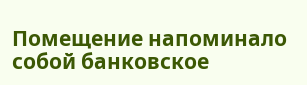Помещение напоминало собой банковское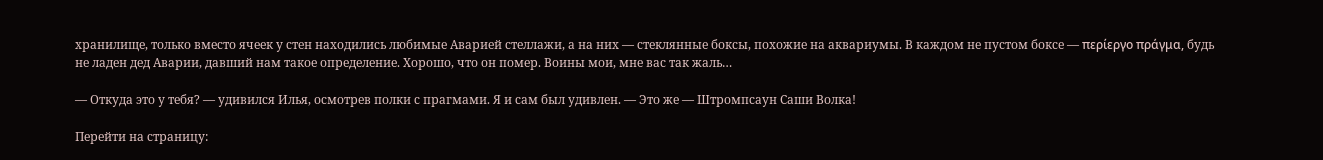хранилище, только вместо ячеек у стен находились любимые Аварией стеллажи, а на них — стеклянные боксы, похожие на аквариумы. В каждом не пустом боксе — περίεργο πράγμα, будь не ладен дед Аварии, давший нам такое определение. Хорошо, что он помер. Воины мои, мне вас так жаль…

— Откуда это у тебя? — удивился Илья, осмотрев полки с прагмами. Я и сам был удивлен. — Это же — Штромпсаун Саши Волка!

Перейти на страницу: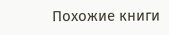Похожие книги